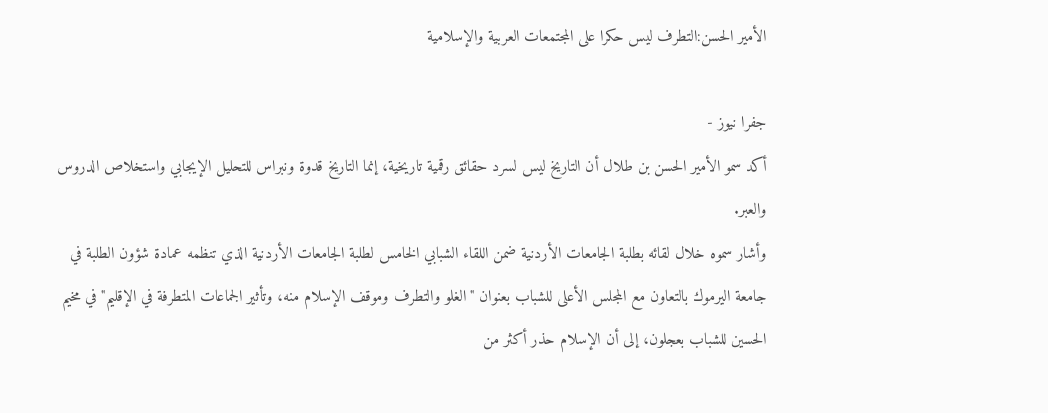الأمير الحسن:التطرف ليس حكرا على المجتمعات العربية والإسلامية

جفرا نيوز -
أكد سمو الأمير الحسن بن طلال أن التاريخ ليس لسرد حقائق رقمية تاريخية، إنما التاريخ قدوة ونبراس للتحليل الإيجابي واستخلاص الدروس والعبر.
وأشار سموه خلال لقائه بطلبة الجامعات الأردنية ضمن اللقاء الشبابي الخامس لطلبة الجامعات الأردنية الذي تنظمه عمادة شؤون الطلبة في جامعة اليرموك بالتعاون مع المجلس الأعلى للشباب بعنوان "الغلو والتطرف وموقف الإسلام منه، وتأثير الجماعات المتطرفة في الإقليم" في مخيم الحسين للشباب بعجلون، إلى أن الإسلام حذر أكثر من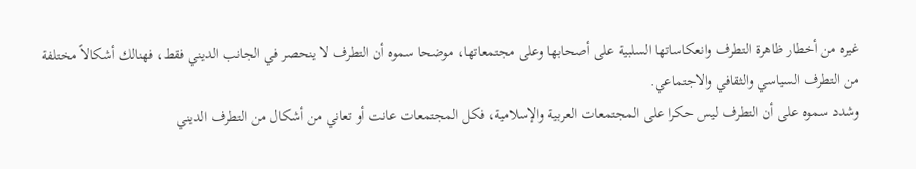غيره من أخطار ظاهرة التطرف وانعكاساتها السلبية على أصحابها وعلى مجتمعاتها، موضحا سموه أن التطرف لا ينحصر في الجانب الديني فقط، فهنالك أشكالاً مختلفة من التطرف السياسي والثقافي والاجتماعي.
وشدد سموه على أن التطرف ليس حكرا على المجتمعات العربية والإسلامية، فكل المجتمعات عانت أو تعاني من أشكال من التطرف الديني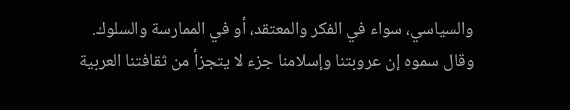والسياسي، سواء في الفكر والمعتقد، أو في الممارسة والسلوك.
وقال سموه إن عروبتنا وإسلامنا جزء لا يتجزأ من ثقافتنا العربية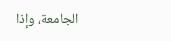الجامعة، وإذا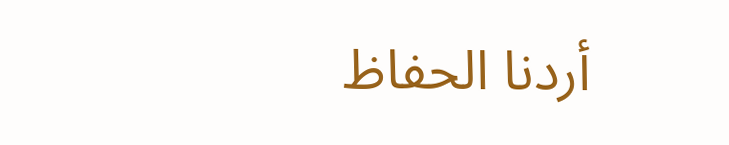أردنا الحفاظ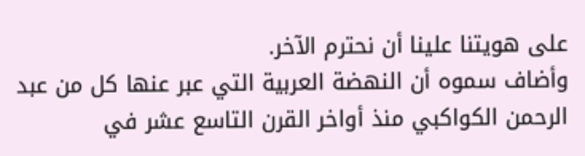على هويتنا علينا أن نحترم الآخر.
وأضاف سموه أن النهضة العربية التي عبر عنها كل من عبد الرحمن الكواكبي منذ أواخر القرن التاسع عشر في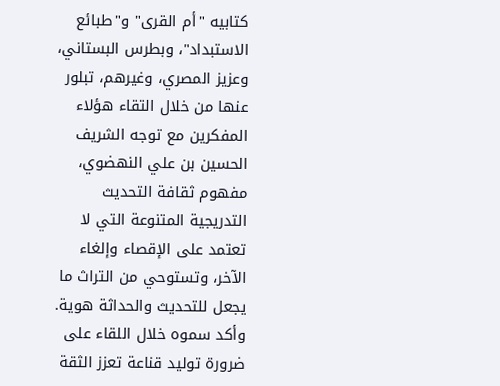كتابيه "أم القرى" و"طبائع الاستبداد"، وبطرس البستاني، وعزيز المصري، وغيرهم، تبلور عنها من خلال التقاء هؤلاء المفكرين مع توجه الشريف الحسين بن علي النهضوي، مفهوم ثقافة التحديث التدريجية المتنوعة التي لا تعتمد على الإقصاء وإلغاء الآخر، وتستوحي من التراث ما يجعل للتحديث والحداثة هوية.
وأكد سموه خلال اللقاء على ضرورة توليد قناعة تعزز الثقة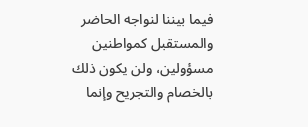فيما بيننا لنواجه الحاضر والمستقبل كمواطنين مسؤولين، ولن يكون ذلك بالخصام والتجريح وإنما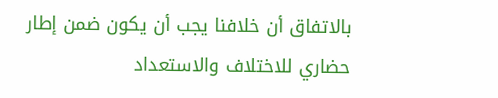بالاتفاق أن خلافنا يجب أن يكون ضمن إطار حضاري للاختلاف والاستعداد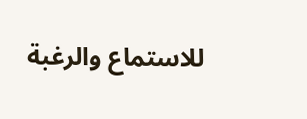للاستماع والرغبة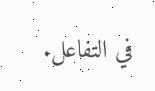في التفاعل.